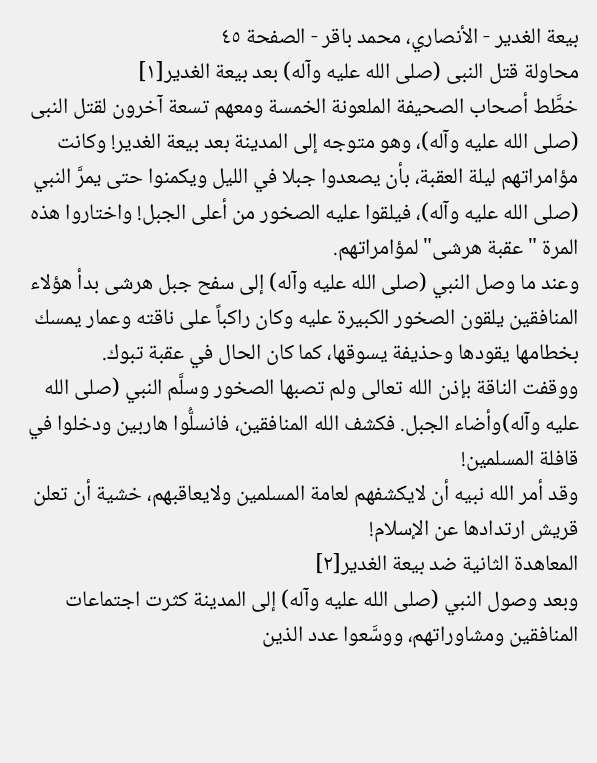بيعة الغدير - الأنصاري، محمد باقر - الصفحة ٤٥
محاولة قتل النبى (صلى الله عليه وآله) بعد بيعة الغدير[١]
خطَّط أصحاب الصحيفة الملعونة الخمسة ومعهم تسعة آخرون لقتل النبى (صلى الله عليه وآله)، وهو متوجه إلى المدينة بعد بيعة الغدير! وكانت مؤامراتهم ليلة العقبة، بأن يصعدوا جبلا في الليل ويكمنوا حتى يمرَّ النبي (صلى الله عليه وآله)، فيلقوا عليه الصخور من أعلى الجبل! واختاروا هذه المرة "عقبة هرشى" لمؤامراتهم.
وعند ما وصل النبي (صلى الله عليه وآله) إلى سفح جبل هرشى بدأ هؤلاء المنافقين يلقون الصخور الكبيرة عليه وكان راكباً على ناقته وعمار يمسك بخطامها يقودها وحذيفة يسوقها، كما كان الحال في عقبة تبوك.
ووقفت الناقة بإذن الله تعالى ولم تصبها الصخور وسلَّم النبي (صلى الله عليه وآله)وأضاء الجبل. فكشف الله المنافقين، فانسلُّوا هاربين ودخلوا في قافلة المسلمين!
وقد أمر الله نبيه أن لايكشفهم لعامة المسلمين ولايعاقبهم، خشية أن تعلن قريش ارتدادها عن الإسلام!
المعاهدة الثانية ضد بيعة الغدير[٢]
وبعد وصول النبي (صلى الله عليه وآله) إلى المدينة كثرت اجتماعات المنافقين ومشاوراتهم، ووسَّعوا عدد الذين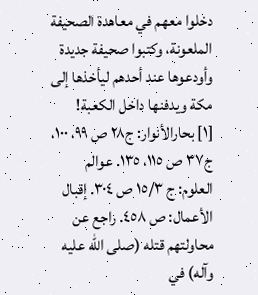دخلوا معهم في معاهدة الصحيفة الملعونة، وكتبوا صحيفة جديدة وأودعوها عند أحدهم ليأخذها إلى مكة ويدفنها داخل الكعبة!
[١] بحارالأنوار: ج٢٨ ص ٩٩، ١٠٠، ج٣٧ ص ١١٥، ١٣٥. عوالم العلوم: ج ١٥/٣ ص ٣٠٤. إقبال الأعمال: ص ٤٥٨. راجع عن محاولتهم قتله (صلى الله عليه وآله) في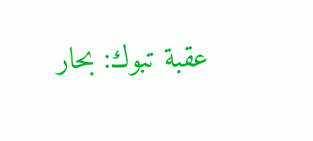عقبة تبوك: بحار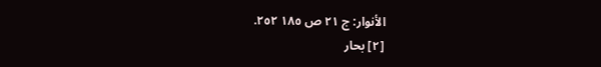الأنوار: ج ٢١ ص ١٨٥ ٢٥٢.
[٢] بحار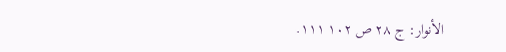الأنوار: ج ٢٨ ص ١٠٢ ١١١.